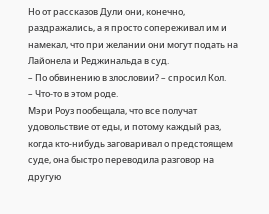Но от рассказов Дули они, конечно, раздражались, а я просто сопереживал им и намекал, что при желании они могут подать на Лайонела и Реджинальда в суд.
– По обвинению в злословии? – спросил Кол.
– Что-то в этом роде.
Мэри Роуз пообещала, что все получат удовольствие от еды, и потому каждый раз, когда кто-нибудь заговаривал о предстоящем суде, она быстро переводила разговор на другую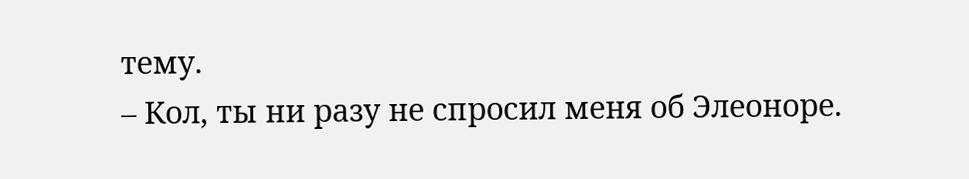тему.
– Кол, ты ни разу не спросил меня об Элеоноре.